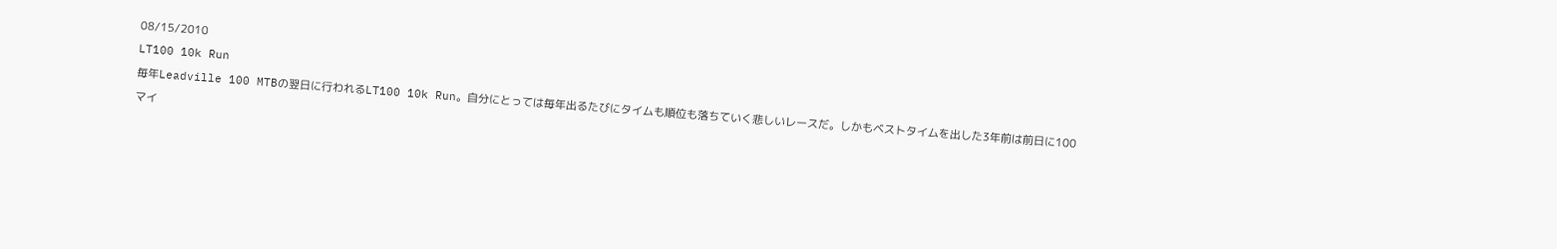08/15/2010
LT100 10k Run
毎年Leadville 100 MTBの翌日に行われるLT100 10k Run。自分にとっては毎年出るたびにタイムも順位も落ちていく悲しいレースだ。しかもベストタイムを出した3年前は前日に100マイ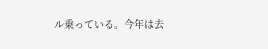ル乗っている。今年は去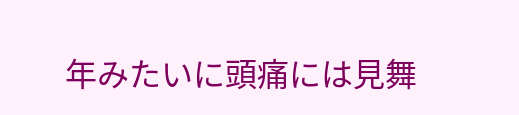年みたいに頭痛には見舞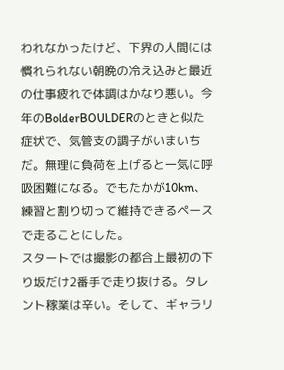われなかったけど、下界の人間には慣れられない朝晩の冷え込みと最近の仕事疲れで体調はかなり悪い。今年のBolderBOULDERのときと似た症状で、気管支の調子がいまいちだ。無理に負荷を上げると一気に呼吸困難になる。でもたかが10km、練習と割り切って維持できるペースで走ることにした。
スタートでは撮影の都合上最初の下り坂だけ2番手で走り抜ける。タレント稼業は辛い。そして、ギャラリ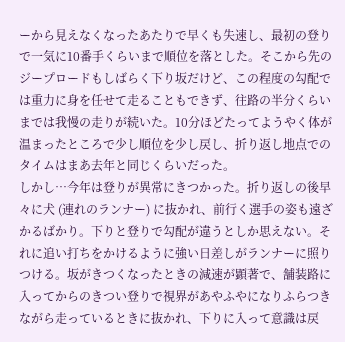ーから見えなくなったあたりで早くも失速し、最初の登りで一気に10番手くらいまで順位を落とした。そこから先のジープロードもしばらく下り坂だけど、この程度の勾配では重力に身を任せて走ることもできず、往路の半分くらいまでは我慢の走りが続いた。10分ほどたってようやく体が温まったところで少し順位を少し戻し、折り返し地点でのタイムはまあ去年と同じくらいだった。
しかし…今年は登りが異常にきつかった。折り返しの後早々に犬 (連れのランナー) に抜かれ、前行く選手の姿も遠ざかるばかり。下りと登りで勾配が違うとしか思えない。それに追い打ちをかけるように強い日差しがランナーに照りつける。坂がきつくなったときの減速が顕著で、舗装路に入ってからのきつい登りで視界があやふやになりふらつきながら走っているときに抜かれ、下りに入って意識は戻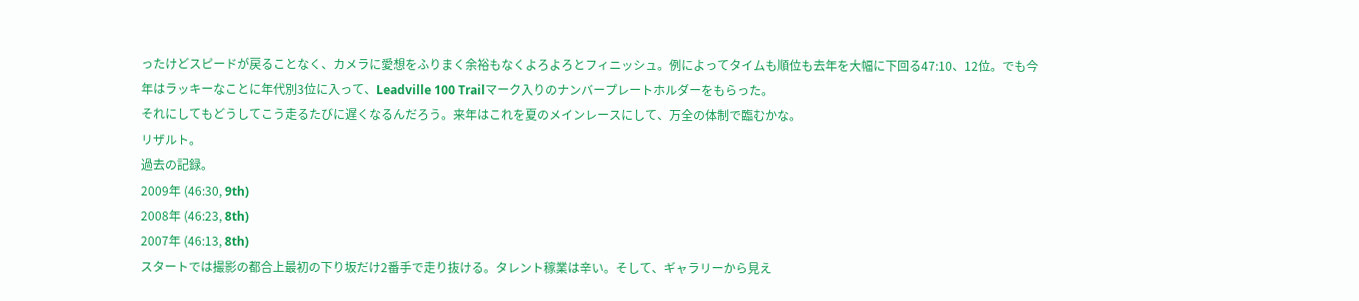ったけどスピードが戻ることなく、カメラに愛想をふりまく余裕もなくよろよろとフィニッシュ。例によってタイムも順位も去年を大幅に下回る47:10、12位。でも今年はラッキーなことに年代別3位に入って、Leadville 100 Trailマーク入りのナンバープレートホルダーをもらった。
それにしてもどうしてこう走るたびに遅くなるんだろう。来年はこれを夏のメインレースにして、万全の体制で臨むかな。
リザルト。
過去の記録。
2009年 (46:30, 9th)
2008年 (46:23, 8th)
2007年 (46:13, 8th)
スタートでは撮影の都合上最初の下り坂だけ2番手で走り抜ける。タレント稼業は辛い。そして、ギャラリーから見え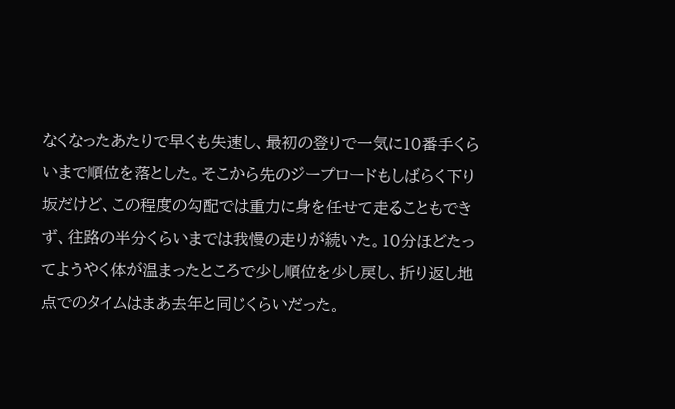なくなったあたりで早くも失速し、最初の登りで一気に10番手くらいまで順位を落とした。そこから先のジープロードもしばらく下り坂だけど、この程度の勾配では重力に身を任せて走ることもできず、往路の半分くらいまでは我慢の走りが続いた。10分ほどたってようやく体が温まったところで少し順位を少し戻し、折り返し地点でのタイムはまあ去年と同じくらいだった。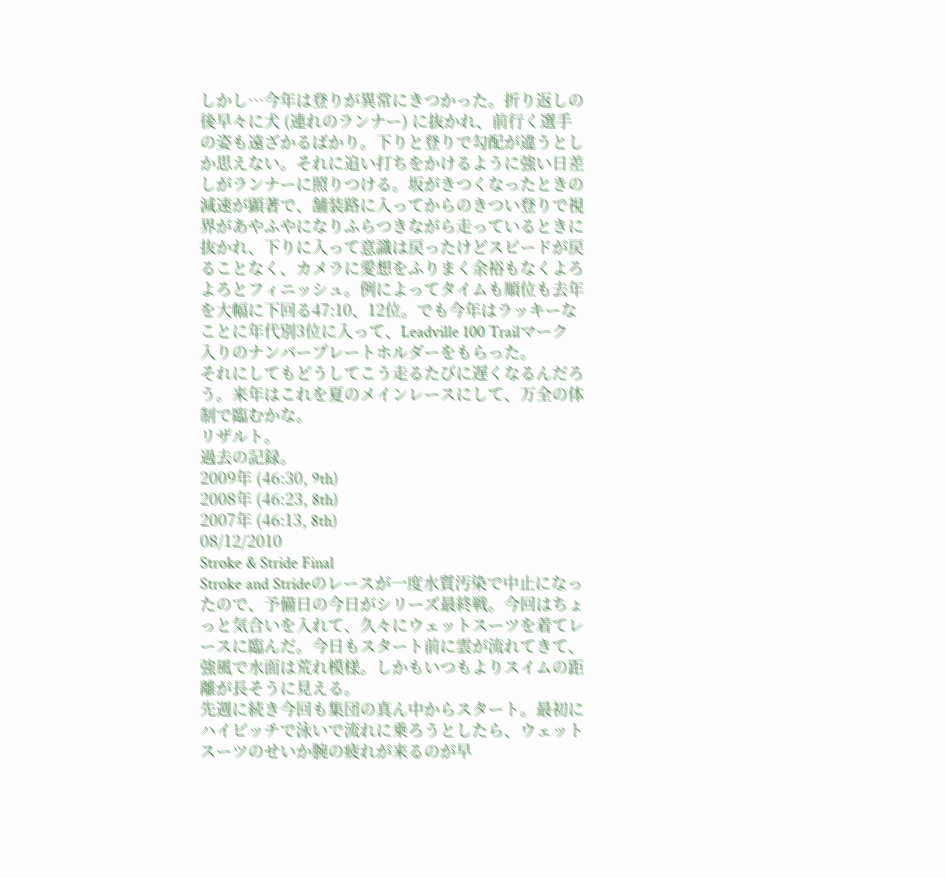しかし…今年は登りが異常にきつかった。折り返しの後早々に犬 (連れのランナー) に抜かれ、前行く選手の姿も遠ざかるばかり。下りと登りで勾配が違うとしか思えない。それに追い打ちをかけるように強い日差しがランナーに照りつける。坂がきつくなったときの減速が顕著で、舗装路に入ってからのきつい登りで視界があやふやになりふらつきながら走っているときに抜かれ、下りに入って意識は戻ったけどスピードが戻ることなく、カメラに愛想をふりまく余裕もなくよろよろとフィニッシュ。例によってタイムも順位も去年を大幅に下回る47:10、12位。でも今年はラッキーなことに年代別3位に入って、Leadville 100 Trailマーク入りのナンバープレートホルダーをもらった。
それにしてもどうしてこう走るたびに遅くなるんだろう。来年はこれを夏のメインレースにして、万全の体制で臨むかな。
リザルト。
過去の記録。
2009年 (46:30, 9th)
2008年 (46:23, 8th)
2007年 (46:13, 8th)
08/12/2010
Stroke & Stride Final
Stroke and Strideのレースが一度水質汚染で中止になったので、予備日の今日がシリーズ最終戦。今回はちょっと気合いを入れて、久々にウェットスーツを着てレースに臨んだ。今日もスタート前に雲が流れてきて、強風で水面は荒れ模様。しかもいつもよりスイムの距離が長そうに見える。
先週に続き今回も集団の真ん中からスタート。最初にハイピッチで泳いで流れに乗ろうとしたら、ウェットスーツのせいか腕の疲れが来るのが早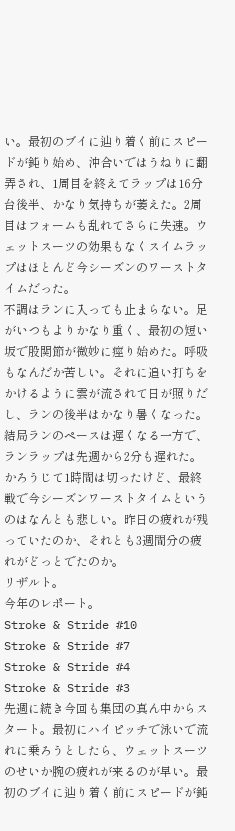い。最初のブイに辿り着く前にスピードが鈍り始め、沖合いではうねりに翻弄され、1周目を終えてラップは16分台後半、かなり気持ちが萎えた。2周目はフォームも乱れてさらに失速。ウェットスーツの効果もなくスイムラップはほとんど今シーズンのワーストタイムだった。
不調はランに入っても止まらない。足がいつもよりかなり重く、最初の短い坂で股関節が微妙に痙り始めた。呼吸もなんだか苦しい。それに追い打ちをかけるように雲が流されて日が照りだし、ランの後半はかなり暑くなった。結局ランのペースは遅くなる一方で、ランラップは先週から2分も遅れた。かろうじて1時間は切ったけど、最終戦で今シーズンワーストタイムというのはなんとも悲しい。昨日の疲れが残っていたのか、それとも3週間分の疲れがどっとでたのか。
リザルト。
今年のレポート。
Stroke & Stride #10
Stroke & Stride #7
Stroke & Stride #4
Stroke & Stride #3
先週に続き今回も集団の真ん中からスタート。最初にハイピッチで泳いで流れに乗ろうとしたら、ウェットスーツのせいか腕の疲れが来るのが早い。最初のブイに辿り着く前にスピードが鈍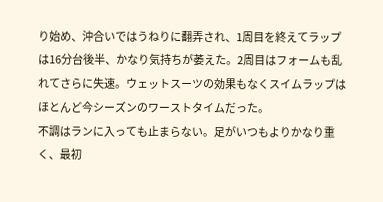り始め、沖合いではうねりに翻弄され、1周目を終えてラップは16分台後半、かなり気持ちが萎えた。2周目はフォームも乱れてさらに失速。ウェットスーツの効果もなくスイムラップはほとんど今シーズンのワーストタイムだった。
不調はランに入っても止まらない。足がいつもよりかなり重く、最初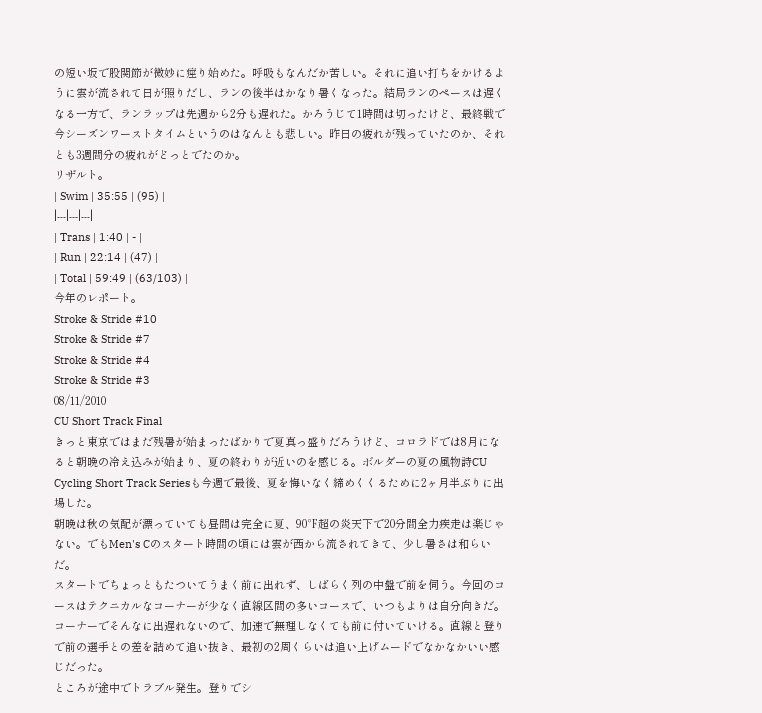の短い坂で股関節が微妙に痙り始めた。呼吸もなんだか苦しい。それに追い打ちをかけるように雲が流されて日が照りだし、ランの後半はかなり暑くなった。結局ランのペースは遅くなる一方で、ランラップは先週から2分も遅れた。かろうじて1時間は切ったけど、最終戦で今シーズンワーストタイムというのはなんとも悲しい。昨日の疲れが残っていたのか、それとも3週間分の疲れがどっとでたのか。
リザルト。
| Swim | 35:55 | (95) |
|---|---|---|
| Trans | 1:40 | - |
| Run | 22:14 | (47) |
| Total | 59:49 | (63/103) |
今年のレポート。
Stroke & Stride #10
Stroke & Stride #7
Stroke & Stride #4
Stroke & Stride #3
08/11/2010
CU Short Track Final
きっと東京ではまだ残暑が始まったばかりで夏真っ盛りだろうけど、コロラドでは8月になると朝晩の冷え込みが始まり、夏の終わりが近いのを感じる。ボルダーの夏の風物詩CU Cycling Short Track Seriesも今週で最後、夏を悔いなく締めくくるために2ヶ月半ぶりに出場した。
朝晩は秋の気配が漂っていても昼間は完全に夏、90℉超の炎天下で20分間全力疾走は楽じゃない。でもMen's Cのスタート時間の頃には雲が西から流されてきて、少し暑さは和らいだ。
スタートでちょっともたついてうまく前に出れず、しばらく列の中盤で前を伺う。今回のコースはテクニカルなコーナーが少なく直線区間の多いコースで、いつもよりは自分向きだ。コーナーでそんなに出遅れないので、加速で無理しなくても前に付いていける。直線と登りで前の選手との差を詰めて追い抜き、最初の2周くらいは追い上げムードでなかなかいい感じだった。
ところが途中でトラブル発生。登りでシ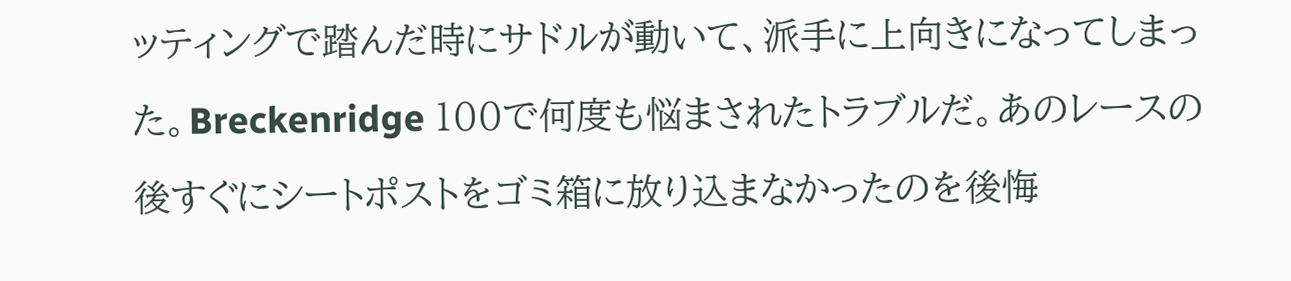ッティングで踏んだ時にサドルが動いて、派手に上向きになってしまった。Breckenridge 100で何度も悩まされたトラブルだ。あのレースの後すぐにシートポストをゴミ箱に放り込まなかったのを後悔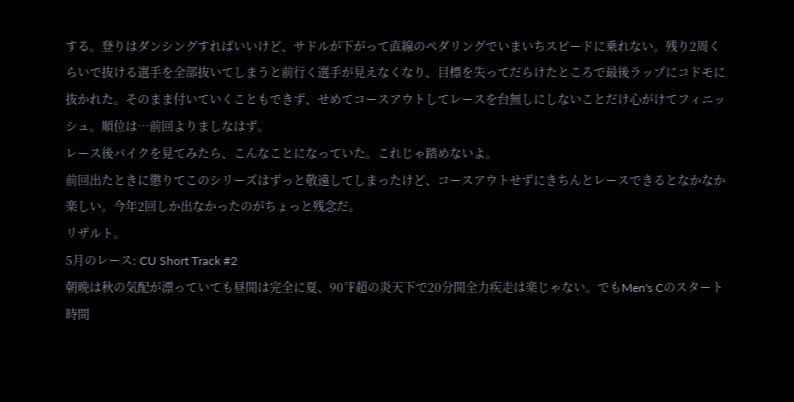する。登りはダンシングすればいいけど、サドルが下がって直線のペダリングでいまいちスピードに乗れない。残り2周くらいで抜ける選手を全部抜いてしまうと前行く選手が見えなくなり、目標を失ってだらけたところで最後ラップにコドモに抜かれた。そのまま付いていくこともできず、せめてコースアウトしてレースを台無しにしないことだけ心がけてフィニッシュ。順位は…前回よりましなはず。
レース後バイクを見てみたら、こんなことになっていた。これじゃ踏めないよ。
前回出たときに懲りてこのシリーズはずっと敬遠してしまったけど、コースアウトせずにきちんとレースできるとなかなか楽しい。今年2回しか出なかったのがちょっと残念だ。
リザルト。
5月のレース: CU Short Track #2
朝晩は秋の気配が漂っていても昼間は完全に夏、90℉超の炎天下で20分間全力疾走は楽じゃない。でもMen's Cのスタート時間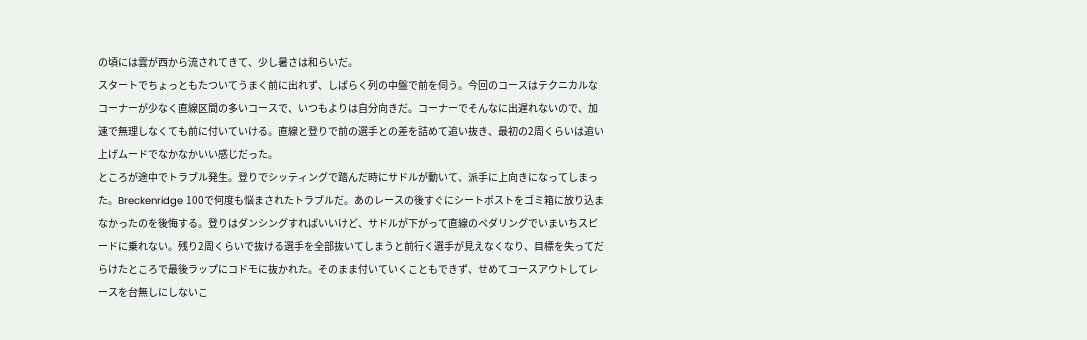の頃には雲が西から流されてきて、少し暑さは和らいだ。
スタートでちょっともたついてうまく前に出れず、しばらく列の中盤で前を伺う。今回のコースはテクニカルなコーナーが少なく直線区間の多いコースで、いつもよりは自分向きだ。コーナーでそんなに出遅れないので、加速で無理しなくても前に付いていける。直線と登りで前の選手との差を詰めて追い抜き、最初の2周くらいは追い上げムードでなかなかいい感じだった。
ところが途中でトラブル発生。登りでシッティングで踏んだ時にサドルが動いて、派手に上向きになってしまった。Breckenridge 100で何度も悩まされたトラブルだ。あのレースの後すぐにシートポストをゴミ箱に放り込まなかったのを後悔する。登りはダンシングすればいいけど、サドルが下がって直線のペダリングでいまいちスピードに乗れない。残り2周くらいで抜ける選手を全部抜いてしまうと前行く選手が見えなくなり、目標を失ってだらけたところで最後ラップにコドモに抜かれた。そのまま付いていくこともできず、せめてコースアウトしてレースを台無しにしないこ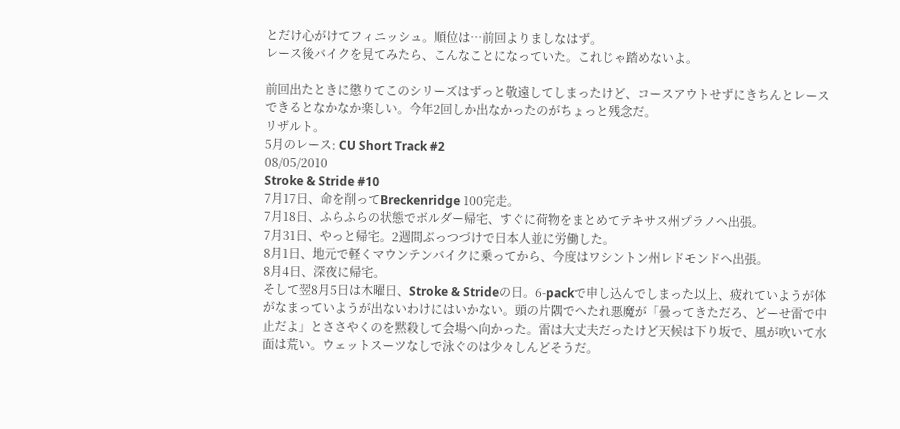とだけ心がけてフィニッシュ。順位は…前回よりましなはず。
レース後バイクを見てみたら、こんなことになっていた。これじゃ踏めないよ。

前回出たときに懲りてこのシリーズはずっと敬遠してしまったけど、コースアウトせずにきちんとレースできるとなかなか楽しい。今年2回しか出なかったのがちょっと残念だ。
リザルト。
5月のレース: CU Short Track #2
08/05/2010
Stroke & Stride #10
7月17日、命を削ってBreckenridge 100完走。
7月18日、ふらふらの状態でボルダー帰宅、すぐに荷物をまとめてテキサス州プラノへ出張。
7月31日、やっと帰宅。2週間ぶっつづけで日本人並に労働した。
8月1日、地元で軽くマウンテンバイクに乗ってから、今度はワシントン州レドモンドへ出張。
8月4日、深夜に帰宅。
そして翌8月5日は木曜日、Stroke & Strideの日。6-packで申し込んでしまった以上、疲れていようが体がなまっていようが出ないわけにはいかない。頭の片隅でへたれ悪魔が「曇ってきただろ、どーせ雷で中止だよ」とささやくのを黙殺して会場へ向かった。雷は大丈夫だったけど天候は下り坂で、風が吹いて水面は荒い。ウェットスーツなしで泳ぐのは少々しんどそうだ。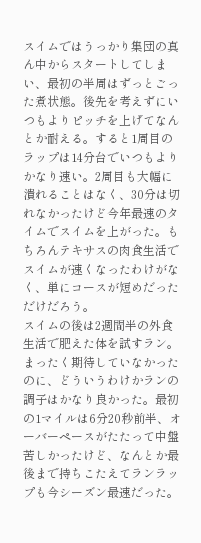スイムではうっかり集団の真ん中からスタートしてしまい、最初の半周はずっとごった煮状態。後先を考えずにいつもよりピッチを上げてなんとか耐える。すると1周目のラップは14分台でいつもよりかなり速い。2周目も大幅に潰れることはなく、30分は切れなかったけど今年最速のタイムでスイムを上がった。もちろんテキサスの肉食生活でスイムが速くなったわけがなく、単にコースが短めだっただけだろう。
スイムの後は2週間半の外食生活で肥えた体を試すラン。まったく期待していなかったのに、どういうわけかランの調子はかなり良かった。最初の1マイルは6分20秒前半、オーバーペースがたたって中盤苦しかったけど、なんとか最後まで持ちこたえてランラップも今シーズン最速だった。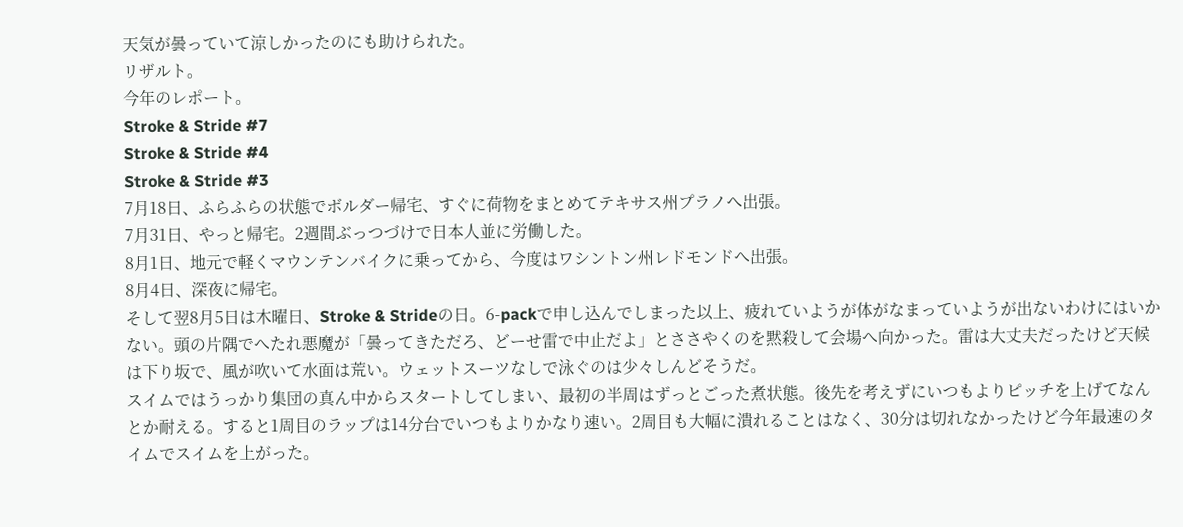天気が曇っていて涼しかったのにも助けられた。
リザルト。
今年のレポート。
Stroke & Stride #7
Stroke & Stride #4
Stroke & Stride #3
7月18日、ふらふらの状態でボルダー帰宅、すぐに荷物をまとめてテキサス州プラノへ出張。
7月31日、やっと帰宅。2週間ぶっつづけで日本人並に労働した。
8月1日、地元で軽くマウンテンバイクに乗ってから、今度はワシントン州レドモンドへ出張。
8月4日、深夜に帰宅。
そして翌8月5日は木曜日、Stroke & Strideの日。6-packで申し込んでしまった以上、疲れていようが体がなまっていようが出ないわけにはいかない。頭の片隅でへたれ悪魔が「曇ってきただろ、どーせ雷で中止だよ」とささやくのを黙殺して会場へ向かった。雷は大丈夫だったけど天候は下り坂で、風が吹いて水面は荒い。ウェットスーツなしで泳ぐのは少々しんどそうだ。
スイムではうっかり集団の真ん中からスタートしてしまい、最初の半周はずっとごった煮状態。後先を考えずにいつもよりピッチを上げてなんとか耐える。すると1周目のラップは14分台でいつもよりかなり速い。2周目も大幅に潰れることはなく、30分は切れなかったけど今年最速のタイムでスイムを上がった。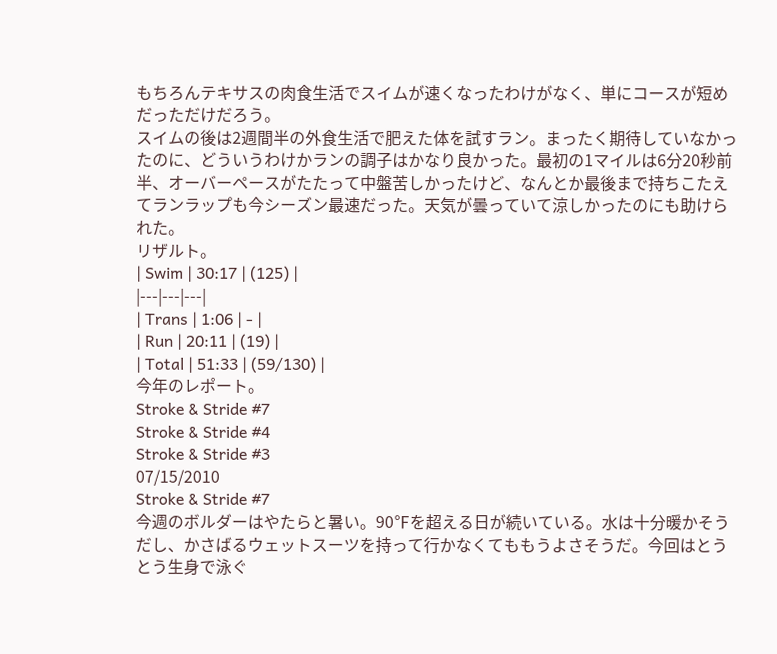もちろんテキサスの肉食生活でスイムが速くなったわけがなく、単にコースが短めだっただけだろう。
スイムの後は2週間半の外食生活で肥えた体を試すラン。まったく期待していなかったのに、どういうわけかランの調子はかなり良かった。最初の1マイルは6分20秒前半、オーバーペースがたたって中盤苦しかったけど、なんとか最後まで持ちこたえてランラップも今シーズン最速だった。天気が曇っていて涼しかったのにも助けられた。
リザルト。
| Swim | 30:17 | (125) |
|---|---|---|
| Trans | 1:06 | - |
| Run | 20:11 | (19) |
| Total | 51:33 | (59/130) |
今年のレポート。
Stroke & Stride #7
Stroke & Stride #4
Stroke & Stride #3
07/15/2010
Stroke & Stride #7
今週のボルダーはやたらと暑い。90℉を超える日が続いている。水は十分暖かそうだし、かさばるウェットスーツを持って行かなくてももうよさそうだ。今回はとうとう生身で泳ぐ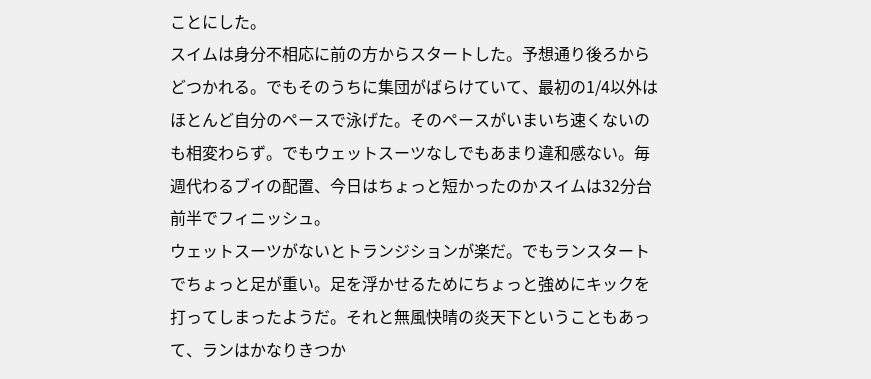ことにした。
スイムは身分不相応に前の方からスタートした。予想通り後ろからどつかれる。でもそのうちに集団がばらけていて、最初の1/4以外はほとんど自分のペースで泳げた。そのペースがいまいち速くないのも相変わらず。でもウェットスーツなしでもあまり違和感ない。毎週代わるブイの配置、今日はちょっと短かったのかスイムは32分台前半でフィニッシュ。
ウェットスーツがないとトランジションが楽だ。でもランスタートでちょっと足が重い。足を浮かせるためにちょっと強めにキックを打ってしまったようだ。それと無風快晴の炎天下ということもあって、ランはかなりきつか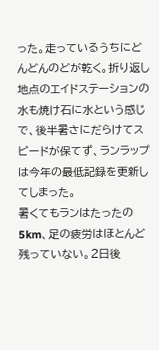った。走っているうちにどんどんのどが乾く。折り返し地点のエイドステーションの水も焼け石に水という感じで、後半暑さにだらけてスピードが保てず、ランラップは今年の最低記録を更新してしまった。
暑くてもランはたったの5km、足の疲労はほとんど残っていない。2日後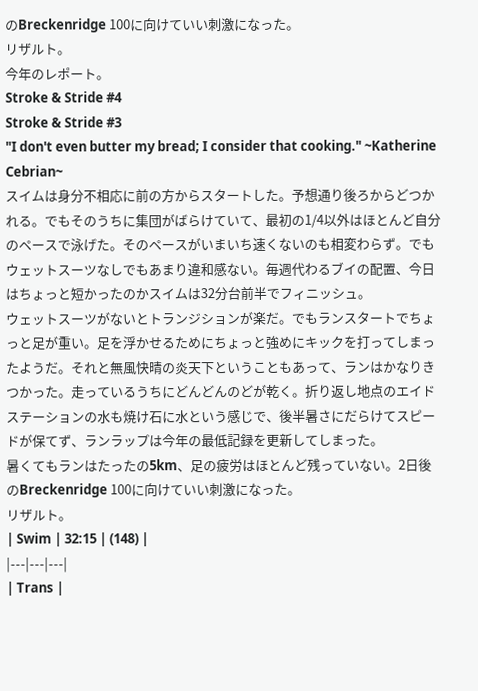のBreckenridge 100に向けていい刺激になった。
リザルト。
今年のレポート。
Stroke & Stride #4
Stroke & Stride #3
"I don't even butter my bread; I consider that cooking." ~Katherine Cebrian~
スイムは身分不相応に前の方からスタートした。予想通り後ろからどつかれる。でもそのうちに集団がばらけていて、最初の1/4以外はほとんど自分のペースで泳げた。そのペースがいまいち速くないのも相変わらず。でもウェットスーツなしでもあまり違和感ない。毎週代わるブイの配置、今日はちょっと短かったのかスイムは32分台前半でフィニッシュ。
ウェットスーツがないとトランジションが楽だ。でもランスタートでちょっと足が重い。足を浮かせるためにちょっと強めにキックを打ってしまったようだ。それと無風快晴の炎天下ということもあって、ランはかなりきつかった。走っているうちにどんどんのどが乾く。折り返し地点のエイドステーションの水も焼け石に水という感じで、後半暑さにだらけてスピードが保てず、ランラップは今年の最低記録を更新してしまった。
暑くてもランはたったの5km、足の疲労はほとんど残っていない。2日後のBreckenridge 100に向けていい刺激になった。
リザルト。
| Swim | 32:15 | (148) |
|---|---|---|
| Trans |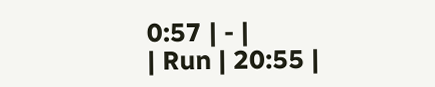0:57 | - |
| Run | 20:55 |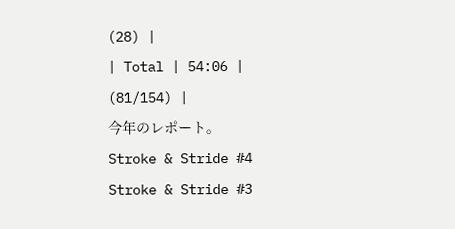(28) |
| Total | 54:06 | (81/154) |
今年のレポート。
Stroke & Stride #4
Stroke & Stride #3